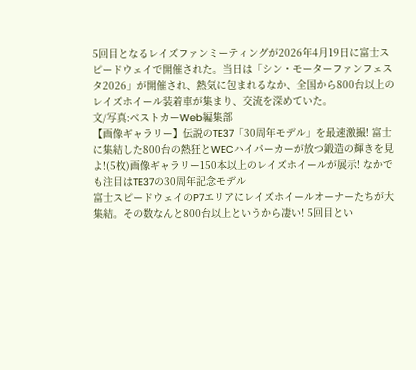5回目となるレイズファンミーティングが2026年4月19日に富士スピードウェイで開催された。当日は「シン・モーターファンフェスタ2026」が開催され、熱気に包まれるなか、全国から800台以上のレイズホイール装着車が集まり、交流を深めていた。
文/写真:ベストカーWeb編集部
【画像ギャラリー】伝説のTE37「30周年モデル」を最速激撮! 富士に集結した800台の熱狂とWECハイパーカーが放つ鍛造の輝きを見よ!(5枚)画像ギャラリー150本以上のレイズホイールが展示! なかでも注目はTE37の30周年記念モデル
富士スピードウェイのP7エリアにレイズホイールオーナーたちが大集結。その数なんと800台以上というから凄い! 5回目とい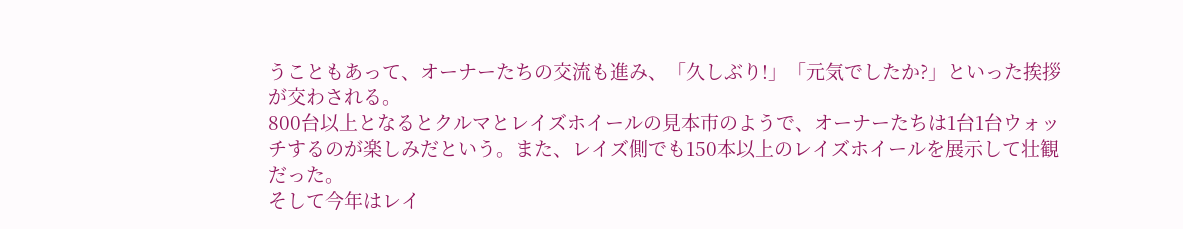うこともあって、オーナーたちの交流も進み、「久しぶり!」「元気でしたか?」といった挨拶が交わされる。
800台以上となるとクルマとレイズホイールの見本市のようで、オーナーたちは1台1台ウォッチするのが楽しみだという。また、レイズ側でも150本以上のレイズホイールを展示して壮観だった。
そして今年はレイ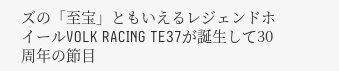ズの「至宝」ともいえるレジェンドホイールVOLK RACING TE37が誕生して30周年の節目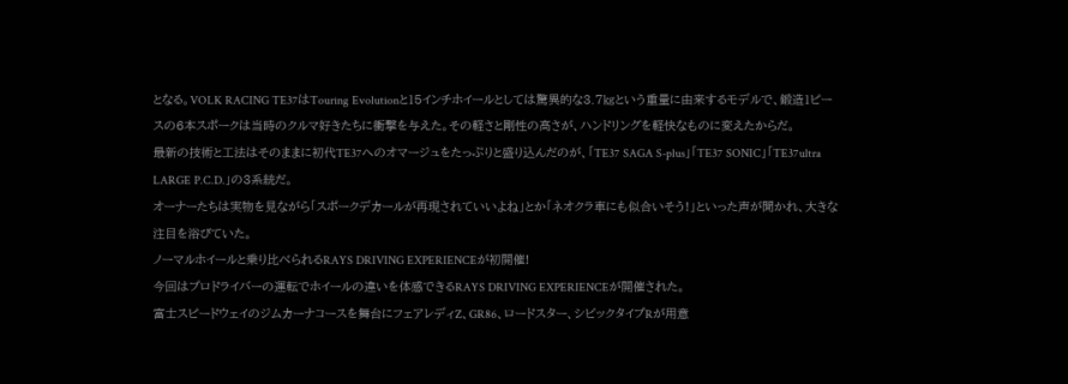となる。VOLK RACING TE37はTouring Evolutionと15インチホイールとしては驚異的な3.7㎏という重量に由来するモデルで、鍛造1ピースの6本スポークは当時のクルマ好きたちに衝撃を与えた。その軽さと剛性の高さが、ハンドリングを軽快なものに変えたからだ。
最新の技術と工法はそのままに初代TE37へのオマージュをたっぷりと盛り込んだのが、「TE37 SAGA S-plus」「TE37 SONIC」「TE37ultra LARGE P.C.D.」の3系統だ。
オーナーたちは実物を見ながら「スポークデカールが再現されていいよね」とか「ネオクラ車にも似合いそう!」といった声が聞かれ、大きな注目を浴びていた。
ノーマルホイールと乗り比べられるRAYS DRIVING EXPERIENCEが初開催!
今回はプロドライバーの運転でホイールの違いを体感できるRAYS DRIVING EXPERIENCEが開催された。
富士スピードウェイのジムカーナコースを舞台にフェアレディZ、GR86、ロードスター、シビックタイプRが用意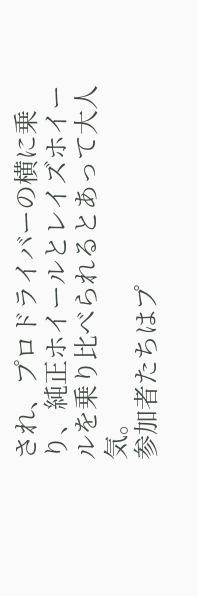され、プロドライバーの横に乗り、純正ホイールとレイズホイールを乗り比べられるとあって大人気。
参加者たちはプ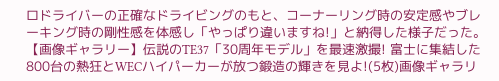ロドライバーの正確なドライビングのもと、コーナーリング時の安定感やブレーキング時の剛性感を体感し「やっぱり違いますね!」と納得した様子だった。
【画像ギャラリー】伝説のTE37「30周年モデル」を最速激撮! 富士に集結した800台の熱狂とWECハイパーカーが放つ鍛造の輝きを見よ!(5枚)画像ギャラリ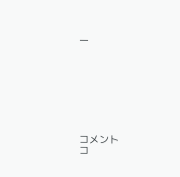ー








コメント
コ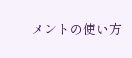メントの使い方